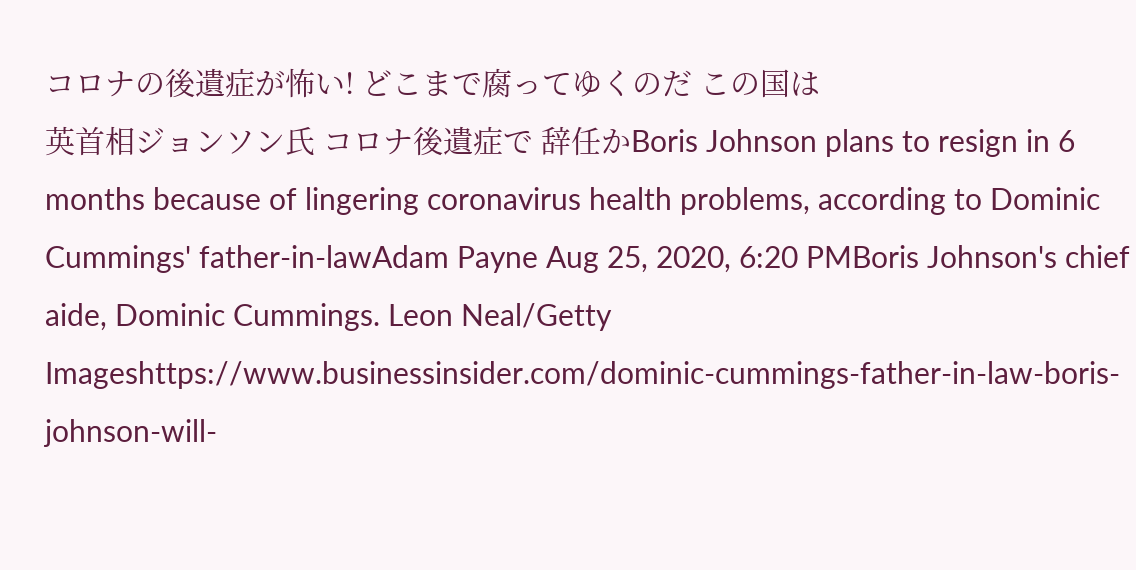コロナの後遺症が怖い! どこまで腐ってゆくのだ この国は
英首相ジョンソン氏 コロナ後遺症で 辞任かBoris Johnson plans to resign in 6 months because of lingering coronavirus health problems, according to Dominic Cummings' father-in-lawAdam Payne Aug 25, 2020, 6:20 PMBoris Johnson's chief aide, Dominic Cummings. Leon Neal/Getty Imageshttps://www.businessinsider.com/dominic-cummings-father-in-law-boris-johnson-will-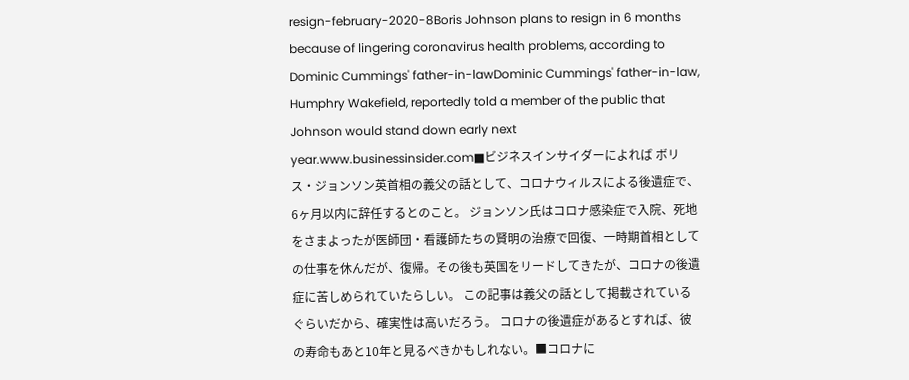resign-february-2020-8Boris Johnson plans to resign in 6 months because of lingering coronavirus health problems, according to Dominic Cummings' father-in-lawDominic Cummings' father-in-law, Humphry Wakefield, reportedly told a member of the public that Johnson would stand down early next year.www.businessinsider.com■ビジネスインサイダーによれば ボリス・ジョンソン英首相の義父の話として、コロナウィルスによる後遺症で、6ヶ月以内に辞任するとのこと。 ジョンソン氏はコロナ感染症で入院、死地をさまよったが医師団・看護師たちの賢明の治療で回復、一時期首相としての仕事を休んだが、復帰。その後も英国をリードしてきたが、コロナの後遺症に苦しめられていたらしい。 この記事は義父の話として掲載されているぐらいだから、確実性は高いだろう。 コロナの後遺症があるとすれば、彼の寿命もあと10年と見るべきかもしれない。■コロナに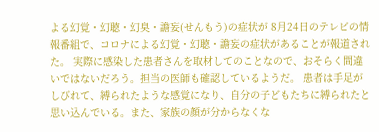よる幻覚・幻聴・幻臭・譫妄(せんもう)の症状が 8月24日のテレビの情報番組で、コロナによる幻覚・幻聴・譫妄の症状があることが報道された。 実際に感染した患者さんを取材してのことなので、おそらく間違いではないだろう。担当の医師も確認しているようだ。 患者は手足がしびれて、縛られたような感覚になり、自分の子どもたちに縛られたと思い込んでいる。また、家族の顔が分からなくな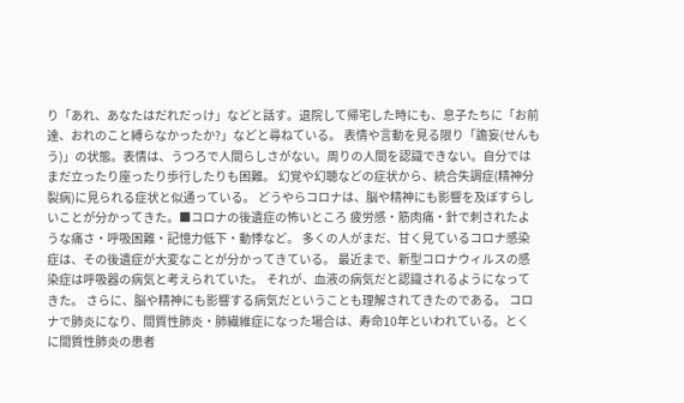り「あれ、あなたはだれだっけ」などと話す。退院して帰宅した時にも、息子たちに「お前達、おれのこと縛らなかったか?」などと尋ねている。 表情や言動を見る限り「譫妄(せんもう)」の状態。表情は、うつろで人間らしさがない。周りの人間を認識できない。自分ではまだ立ったり座ったり歩行したりも困難。 幻覚や幻聴などの症状から、統合失調症(精神分裂病)に見られる症状と似通っている。 どうやらコロナは、脳や精神にも影響を及ぼすらしいことが分かってきた。■コロナの後遺症の怖いところ 疲労感・筋肉痛・針で刺されたような痛さ・呼吸困難・記憶力低下・動悸など。 多くの人がまだ、甘く見ているコロナ感染症は、その後遺症が大変なことが分かってきている。 最近まで、新型コロナウィルスの感染症は呼吸器の病気と考えられていた。 それが、血液の病気だと認識されるようになってきた。 さらに、脳や精神にも影響する病気だということも理解されてきたのである。 コロナで肺炎になり、間質性肺炎・肺繊維症になった場合は、寿命10年といわれている。とくに間質性肺炎の患者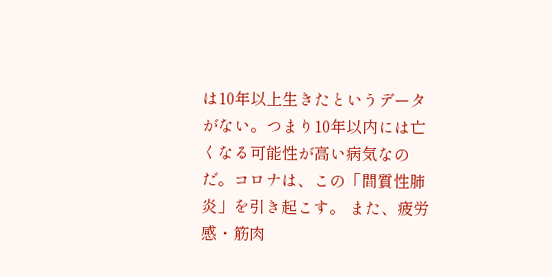は10年以上生きたというデータがない。つまり10年以内には亡くなる可能性が高い病気なのだ。コロナは、この「間質性肺炎」を引き起こす。 また、疲労感・筋肉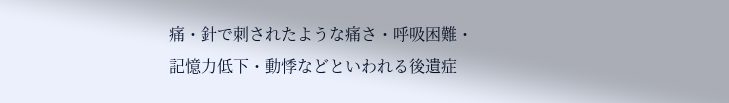痛・針で刺されたような痛さ・呼吸困難・記憶力低下・動悸などといわれる後遺症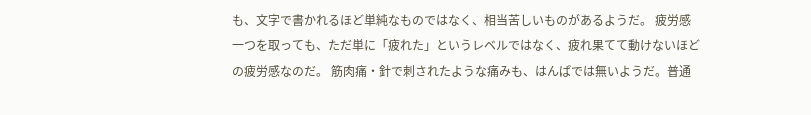も、文字で書かれるほど単純なものではなく、相当苦しいものがあるようだ。 疲労感一つを取っても、ただ単に「疲れた」というレベルではなく、疲れ果てて動けないほどの疲労感なのだ。 筋肉痛・針で刺されたような痛みも、はんぱでは無いようだ。普通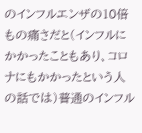のインフルエンザの10倍もの痛さだと(インフルにかかったこともあり、コロナにもかかったという人の話では)普通のインフル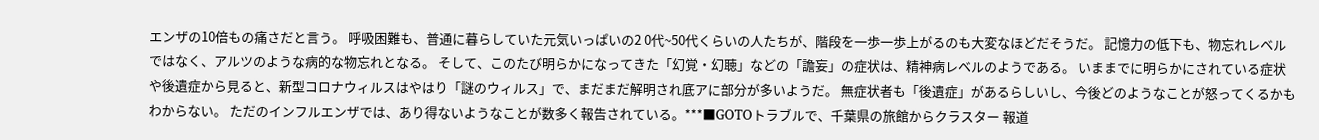エンザの10倍もの痛さだと言う。 呼吸困難も、普通に暮らしていた元気いっぱいの2 0代~50代くらいの人たちが、階段を一歩一歩上がるのも大変なほどだそうだ。 記憶力の低下も、物忘れレベルではなく、アルツのような病的な物忘れとなる。 そして、このたび明らかになってきた「幻覚・幻聴」などの「譫妄」の症状は、精神病レベルのようである。 いままでに明らかにされている症状や後遺症から見ると、新型コロナウィルスはやはり「謎のウィルス」で、まだまだ解明され底アに部分が多いようだ。 無症状者も「後遺症」があるらしいし、今後どのようなことが怒ってくるかもわからない。 ただのインフルエンザでは、あり得ないようなことが数多く報告されている。***■GOTOトラブルで、千葉県の旅館からクラスター 報道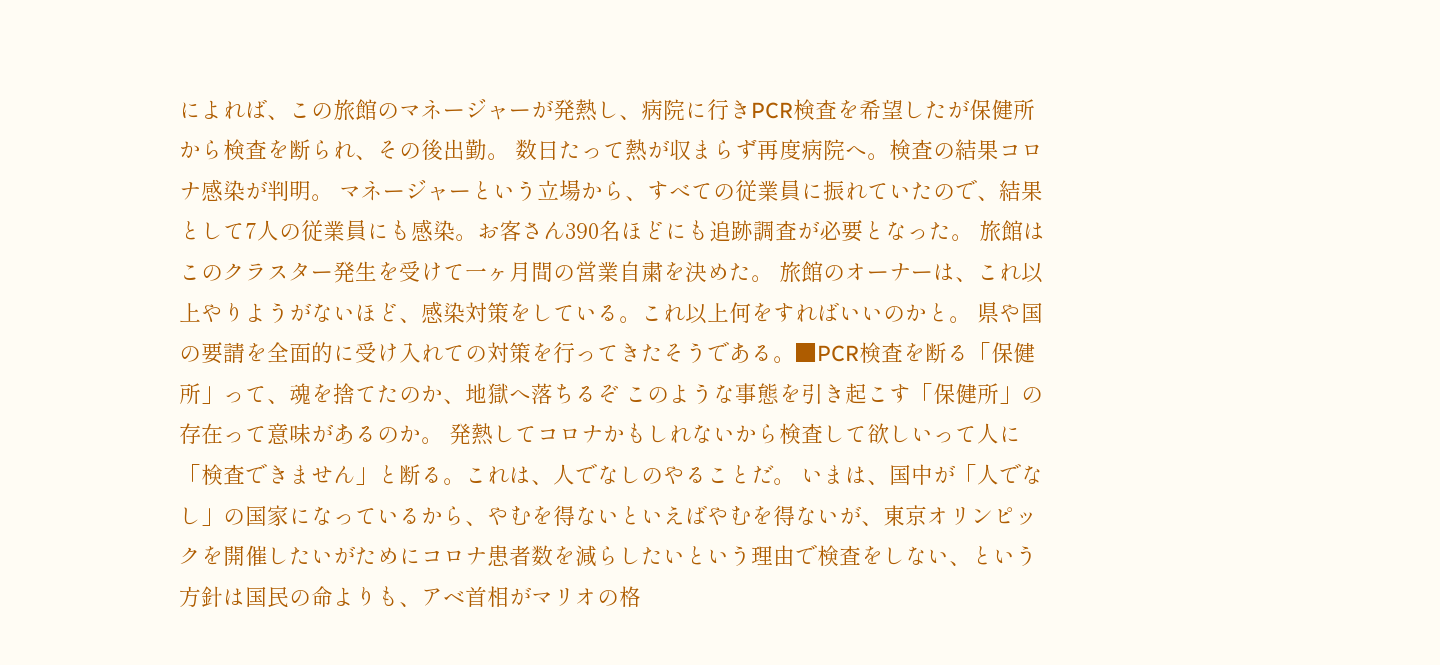によれば、この旅館のマネージャーが発熱し、病院に行きPCR検査を希望したが保健所から検査を断られ、その後出勤。 数日たって熱が収まらず再度病院へ。検査の結果コロナ感染が判明。 マネージャーという立場から、すべての従業員に振れていたので、結果として7人の従業員にも感染。お客さん390名ほどにも追跡調査が必要となった。 旅館はこのクラスター発生を受けて一ヶ月間の営業自粛を決めた。 旅館のオーナーは、これ以上やりようがないほど、感染対策をしている。これ以上何をすればいいのかと。 県や国の要請を全面的に受け入れての対策を行ってきたそうである。■PCR検査を断る「保健所」って、魂を捨てたのか、地獄へ落ちるぞ このような事態を引き起こす「保健所」の存在って意味があるのか。 発熱してコロナかもしれないから検査して欲しいって人に「検査できません」と断る。これは、人でなしのやることだ。 いまは、国中が「人でなし」の国家になっているから、やむを得ないといえばやむを得ないが、東京オリンピックを開催したいがためにコロナ患者数を減らしたいという理由で検査をしない、という方針は国民の命よりも、アベ首相がマリオの格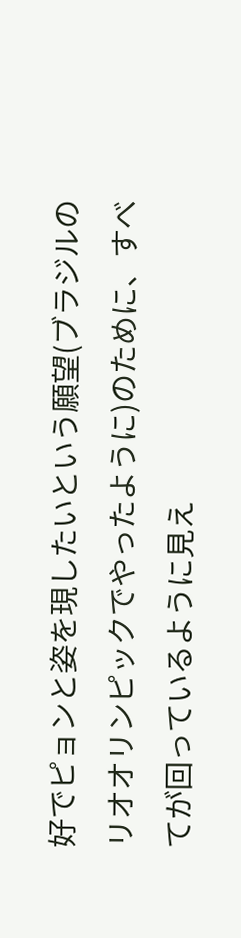好でピョンと姿を現したいという願望(ブラジルのリオオリンピックでやったように)のために、すべてが回っているように見え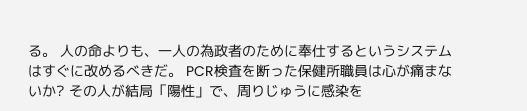る。 人の命よりも、一人の為政者のために奉仕するというシステムはすぐに改めるべきだ。 PCR検査を断った保健所職員は心が痛まないか? その人が結局「陽性」で、周りじゅうに感染を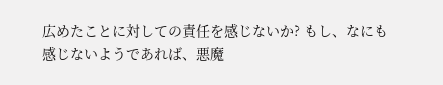広めたことに対しての責任を感じないか? もし、なにも感じないようであれば、悪魔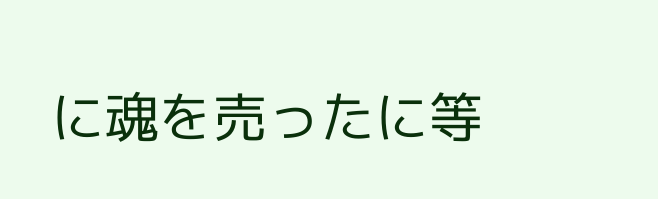に魂を売ったに等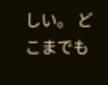しい。 どこまでも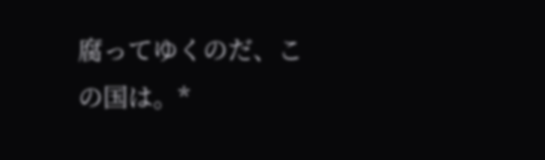腐ってゆくのだ、この国は。*